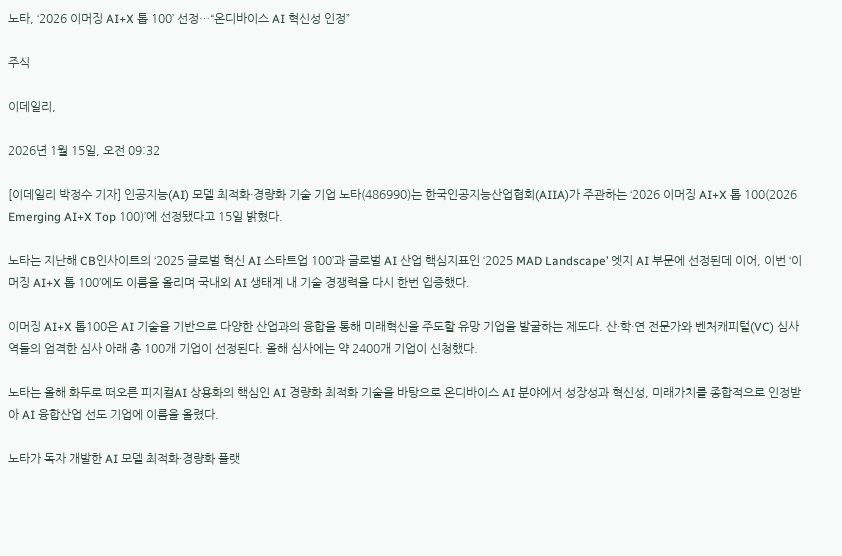노타, ‘2026 이머징 AI+X 톱 100’ 선정…“온디바이스 AI 혁신성 인정”

주식

이데일리,

2026년 1월 15일, 오전 09:32

[이데일리 박정수 기자] 인공지능(AI) 모델 최적화·경량화 기술 기업 노타(486990)는 한국인공지능산업협회(AIIA)가 주관하는 ‘2026 이머징 AI+X 톱 100(2026 Emerging AI+X Top 100)’에 선정됐다고 15일 밝혔다.

노타는 지난해 CB인사이트의 ‘2025 글로벌 혁신 AI 스타트업 100’과 글로벌 AI 산업 핵심지표인 ‘2025 MAD Landscape’ 엣지 AI 부문에 선정된데 이어, 이번 ‘이머징 AI+X 톱 100’에도 이름을 올리며 국내외 AI 생태계 내 기술 경쟁력을 다시 한번 입증했다.

이머징 AI+X 톱100은 AI 기술을 기반으로 다양한 산업과의 융합을 통해 미래혁신을 주도할 유망 기업을 발굴하는 제도다. 산·학·연 전문가와 벤처캐피털(VC) 심사역들의 엄격한 심사 아래 총 100개 기업이 선정된다. 올해 심사에는 약 2400개 기업이 신청했다.

노타는 올해 화두로 떠오른 피지컬AI 상용화의 핵심인 AI 경량화 최적화 기술을 바탕으로 온디바이스 AI 분야에서 성장성과 혁신성, 미래가치를 종합적으로 인정받아 AI 융합산업 선도 기업에 이름을 올렸다.

노타가 독자 개발한 AI 모델 최적화·경량화 플랫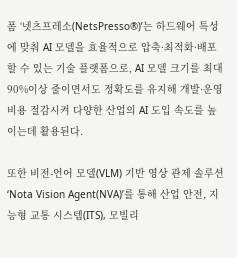폼 ‘넷츠프레소(NetsPresso®)’는 하드웨어 특성에 맞춰 AI 모델을 효율적으로 압축·최적화·배포할 수 있는 기술 플랫폼으로, AI 모델 크기를 최대 90%이상 줄이면서도 정확도를 유지해 개발·운영 비용 절감시켜 다양한 산업의 AI 도입 속도를 높이는데 활용된다.

또한 비전-언어 모델(VLM) 기반 영상 관제 솔루션 ‘Nota Vision Agent(NVA)’를 통해 산업 안전, 지능형 교통 시스템(ITS), 모빌리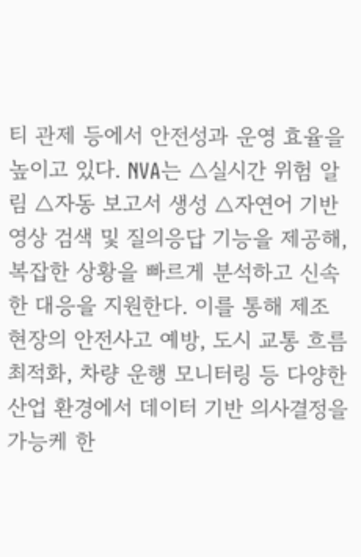티 관제 등에서 안전성과 운영 효율을 높이고 있다. NVA는 △실시간 위험 알림 △자동 보고서 생성 △자연어 기반 영상 검색 및 질의응답 기능을 제공해, 복잡한 상황을 빠르게 분석하고 신속한 대응을 지원한다. 이를 통해 제조 현장의 안전사고 예방, 도시 교통 흐름 최적화, 차량 운행 모니터링 등 다양한 산업 환경에서 데이터 기반 의사결정을 가능케 한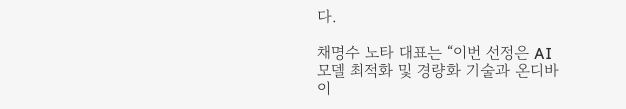다.

채명수 노타 대표는 “이번 선정은 AI 모델 최적화 및 경량화 기술과 온디바이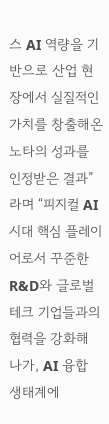스 AI 역량을 기반으로 산업 현장에서 실질적인 가치를 창출해온 노타의 성과를 인정받은 결과”라며 “피지컬 AI시대 핵심 플레이어로서 꾸준한 R&D와 글로벌 테크 기업들과의 협력을 강화해 나가, AI 융합 생태계에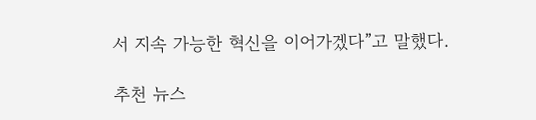서 지속 가능한 혁신을 이어가겠다”고 말했다.

추천 뉴스